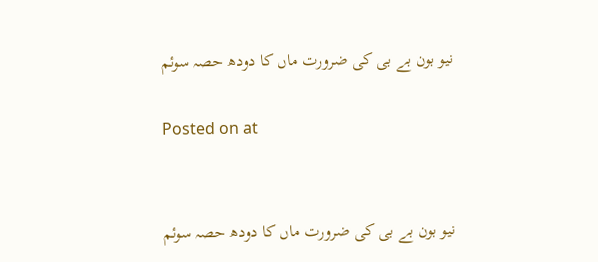نیو بون بے بی کی ضرورت ماں کا دودھ حصہ سوئم

Posted on at


نیو بون بے بی کی ضرورت ماں کا دودھ حصہ سوئم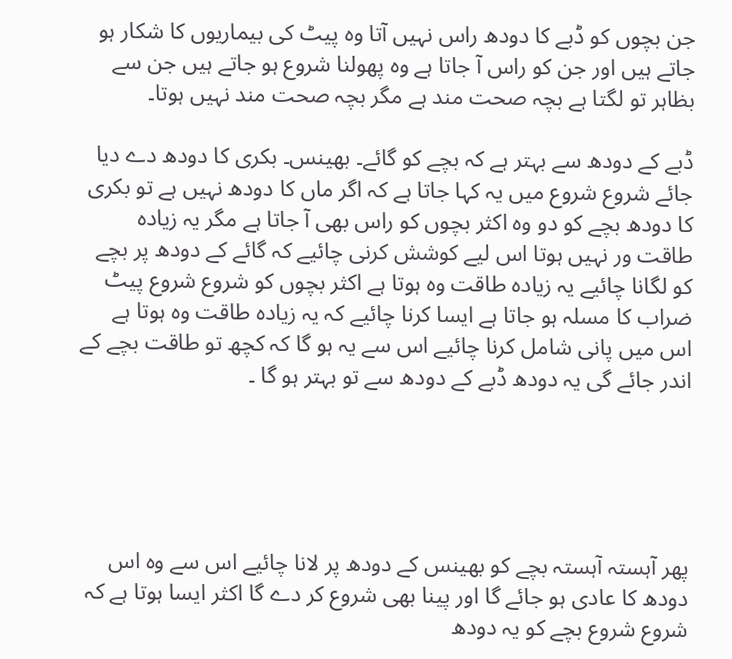جن بچوں کو ڈبے کا دودھ راس نہیں آتا وہ پیٹ کی بیماریوں کا شکار ہو جاتے ہیں اور جن کو راس آ جاتا ہے وہ پھولنا شروع ہو جاتے ہیں جن سے بظاہر تو لگتا ہے بچہ صحت مند ہے مگر بچہ صحت مند نہیں ہوتا۔

ڈبے کے دودھ سے بہتر ہے کہ بچے کو گائے۔ بھینس۔ بکری کا دودھ دے دیا جائے شروع شروع میں یہ کہا جاتا ہے کہ اگر ماں کا دودھ نہیں ہے تو بکری کا دودھ بچے کو دو وہ اکثر بچوں کو راس بھی آ جاتا ہے مگر یہ زیادہ طاقت ور نہیں ہوتا اس لیے کوشش کرنی چائیے کہ گائے کے دودھ پر بچے کو لگانا چائیے یہ زیادہ طاقت وہ ہوتا ہے اکثر بچوں کو شروع شروع پیٹ ضراب کا مسلہ ہو جاتا ہے ایسا کرنا چائیے کہ یہ زیادہ طاقت وہ ہوتا ہے اس میں پانی شامل کرنا چائیے اس سے یہ ہو گا کہ کچھ تو طاقت بچے کے اندر جائے گی یہ دودھ ڈبے کے دودھ سے تو بہتر ہو گا ۔





پھر آہستہ آہستہ بچے کو بھینس کے دودھ پر لانا چائیے اس سے وہ اس دودھ کا عادی ہو جائے گا اور پینا بھی شروع کر دے گا اکثر ایسا ہوتا ہے کہ شروع شروع بچے کو یہ دودھ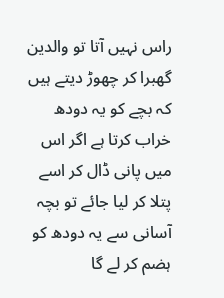راس نہیں آتا تو والدین گھبرا کر چھوڑ دیتے ہیں کہ بچے کو یہ دودھ خراب کرتا ہے اگر اس میں پانی ڈال کر اسے پتلا کر لیا جائے تو بچہ آسانی سے یہ دودھ کو ہضم کر لے گا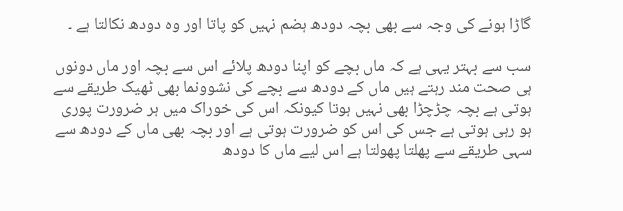گاڑا ہونے کی وجہ سے بھی بچہ دودھ ہضم نہیں کو پاتا اور وہ دودھ نکالتا ہے ۔

سب سے بہتر یہی ہے کہ ماں بچے کو اپنا دودھ پلائے اس سے بچہ اور ماں دونوں ہی صحت مند رہتے ہیں ماں کے دودھ سے بچے کی نشوونما بھی ٹھیک طریقے سے ہوتی ہے بچہ چڑچڑا بھی نہیں ہوتا کیونکہ اس کی خوراک میں ہر ضرورت پوری ہو رہی ہوتی ہے جس کی اس کو ضرورت ہوتی ہے اور بچہ بھی ماں کے دودھ سے سہی طریقے سے پھلتا پھولتا ہے اس لیے ماں کا دودھ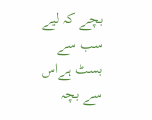بچے کہ لیے سب سے بسٹ ہےاس سے بچہ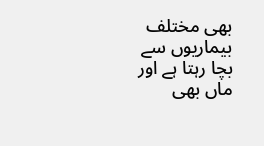بھی مختلف بیماریوں سے بچا رہتا ہے اور ماں بھی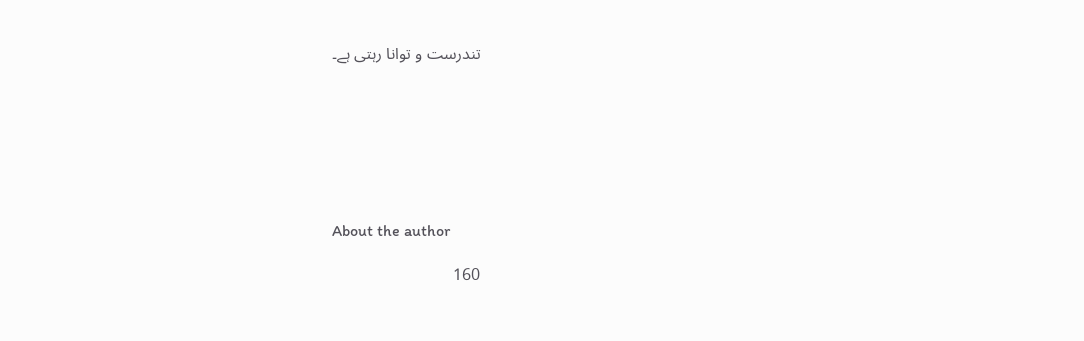تندرست و توانا رہتی ہے۔







About the author

160